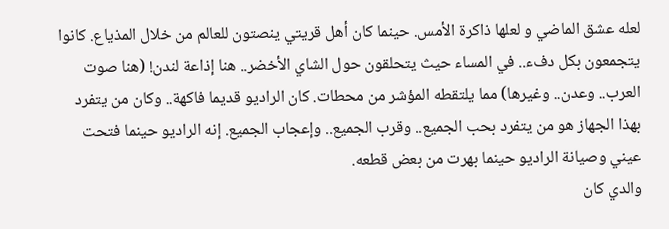لعله عشق الماضي و لعلها ذاكرة الأمس. حينما كان أهل قريتي ينصتون للعالم من خلال المذياع. كانوا يتجمعون بكل دفء.. في المساء حيث يتحلقون حول الشاي الأخضر.. هنا إذاعة لندن! (هنا صوت العرب.. وعدن.. وغيرها) مما يلتقطه المؤشر من محطات. كان الراديو قديما فاكهة.. وكان من يتفرد بهذا الجهاز هو من يتفرد بحب الجميع.. وقرب الجميع.. وإعجاب الجميع. إنه الراديو حينما فتحت عيني وصيانة الراديو حينما بهرت من بعض قطعه.
والدي كان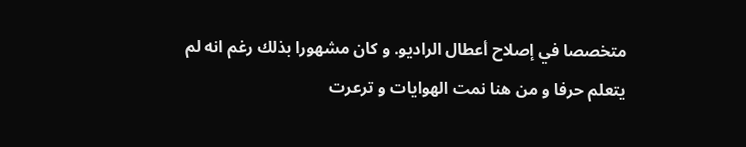متخصصا في إصلاح أعطال الراديو. و كان مشهورا بذلك رغم انه لم يتعلم حرفا و من هنا نمت الهوايات و ترعرت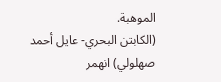الموهبة.
(الكابتن البحري- عايل أحمد صهلولي) انهمر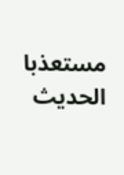مستعذبا الحديث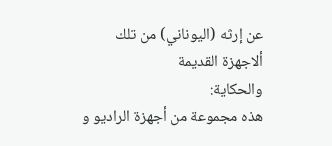عن إرثه (اليوناني) من تلك ألاجهزة القديمة
والحكاية:
هذه مجموعة من أجهزة الراديو و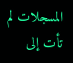المسجلات لم تأت إلى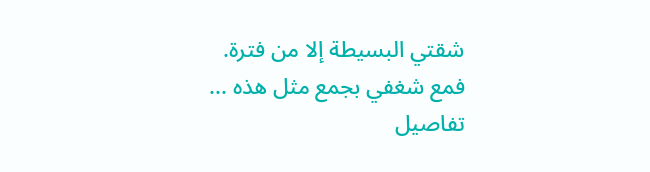شقتي البسيطة إلا من فترة.
فمع شغفي بجمع مثل هذه ...
تفاصيل